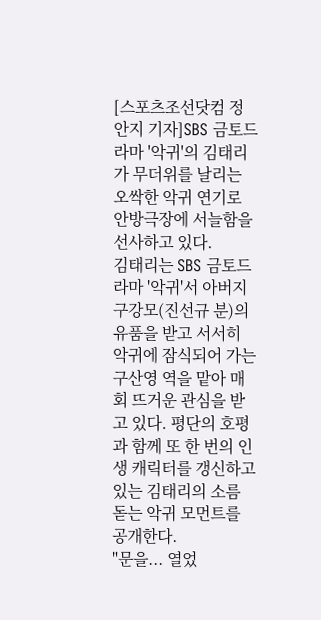[스포츠조선닷컴 정안지 기자]SBS 금토드라마 '악귀'의 김태리가 무더위를 날리는 오싹한 악귀 연기로 안방극장에 서늘함을 선사하고 있다.
김태리는 SBS 금토드라마 '악귀'서 아버지 구강모(진선규 분)의 유품을 받고 서서히 악귀에 잠식되어 가는 구산영 역을 맡아 매 회 뜨거운 관심을 받고 있다. 평단의 호평과 함께 또 한 번의 인생 캐릭터를 갱신하고 있는 김태리의 소름 돋는 악귀 모먼트를 공개한다.
"문을... 열었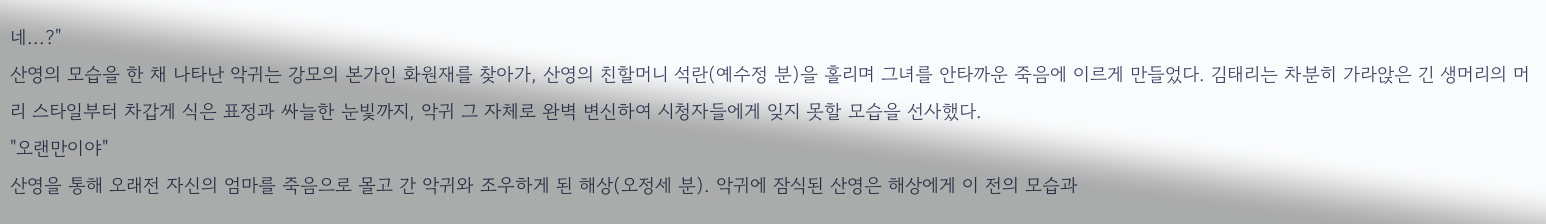네...?"
산영의 모습을 한 채 나타난 악귀는 강모의 본가인 화원재를 찾아가, 산영의 친할머니 석란(예수정 분)을 홀리며 그녀를 안타까운 죽음에 이르게 만들었다. 김태리는 차분히 가라앉은 긴 생머리의 머리 스타일부터 차갑게 식은 표정과 싸늘한 눈빛까지, 악귀 그 자체로 완벽 변신하여 시청자들에게 잊지 못할 모습을 선사했다.
"오랜만이야"
산영을 통해 오래전 자신의 엄마를 죽음으로 몰고 간 악귀와 조우하게 된 해상(오정세 분). 악귀에 잠식된 산영은 해상에게 이 전의 모습과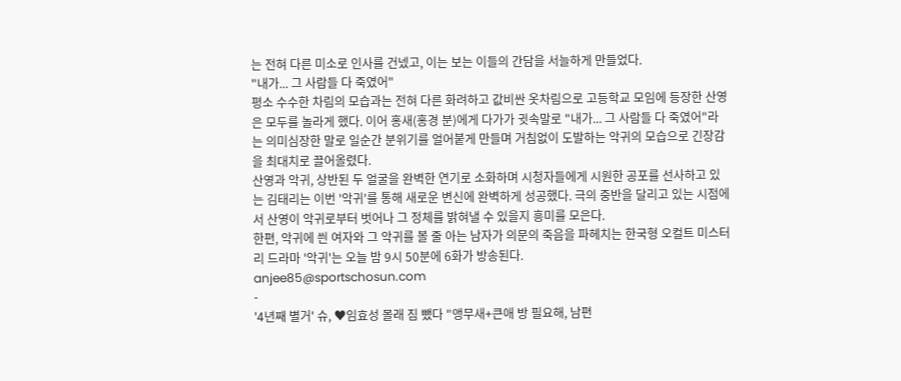는 전혀 다른 미소로 인사를 건넸고, 이는 보는 이들의 간담을 서늘하게 만들었다.
"내가... 그 사람들 다 죽였어"
평소 수수한 차림의 모습과는 전혀 다른 화려하고 값비싼 옷차림으로 고등학교 모임에 등장한 산영은 모두를 놀라게 했다. 이어 홍새(홍경 분)에게 다가가 귓속말로 "내가... 그 사람들 다 죽였어"라는 의미심장한 말로 일순간 분위기를 얼어붙게 만들며 거침없이 도발하는 악귀의 모습으로 긴장감을 최대치로 끌어올렸다.
산영과 악귀, 상반된 두 얼굴을 완벽한 연기로 소화하며 시청자들에게 시원한 공포를 선사하고 있는 김태리는 이번 '악귀'를 통해 새로운 변신에 완벽하게 성공했다. 극의 중반을 달리고 있는 시점에서 산영이 악귀로부터 벗어나 그 정체를 밝혀낼 수 있을지 흥미를 모은다.
한편, 악귀에 씐 여자와 그 악귀를 볼 줄 아는 남자가 의문의 죽음을 파헤치는 한국형 오컬트 미스터리 드라마 '악귀'는 오늘 밤 9시 50분에 6화가 방송된다.
anjee85@sportschosun.com
-
'4년째 별거' 슈, ♥임효성 몰래 짐 뺐다 "앵무새+큰애 방 필요해, 남편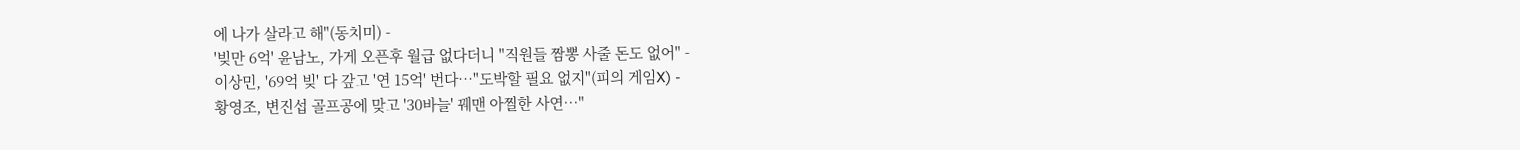에 나가 살라고 해"(동치미) -
'빚만 6억' 윤남노, 가게 오픈후 월급 없다더니 "직원들 짬뽕 사줄 돈도 없어" -
이상민, '69억 빚' 다 갚고 '연 15억' 번다…"도박할 필요 없지"(피의 게임X) -
황영조, 변진섭 골프공에 맞고 '30바늘' 꿰맨 아찔한 사연…"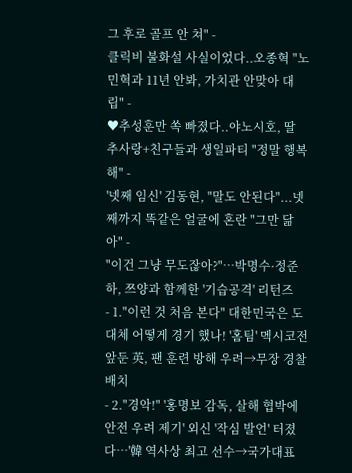그 후로 골프 안 쳐" -
클릭비 불화설 사실이었다..오종혁 "노민혁과 11년 안봐, 가치관 안맞아 대립" -
♥추성훈만 쏙 빠졌다..야노시호, 딸 추사랑+친구들과 생일파티 "정말 행복해" -
'넷째 임신' 김동현, "말도 안된다"...넷째까지 똑같은 얼굴에 혼란 "그만 닮아" -
"이건 그냥 무도잖아?"…박명수·정준하, 쯔양과 함께한 '기습공격' 리턴즈
- 1."이런 것 처음 본다" 대한민국은 도대체 어떻게 경기 했나! '홈팀' 멕시코전 앞둔 英, 팬 훈련 방해 우려→무장 경찰 배치
- 2."경악!" '홍명보 감독, 살해 협박에 안전 우려 제기' 외신 '작심 발언' 터졌다…'韓 역사상 최고 선수→국가대표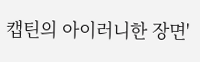캡틴의 아이러니한 장면'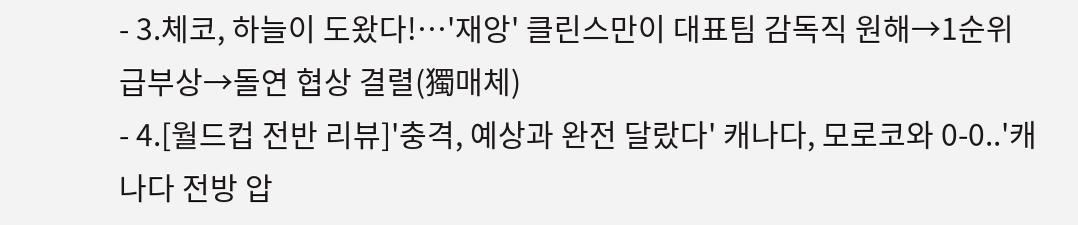- 3.체코, 하늘이 도왔다!…'재앙' 클린스만이 대표팀 감독직 원해→1순위 급부상→돌연 협상 결렬(獨매체)
- 4.[월드컵 전반 리뷰]'충격, 예상과 완전 달랐다' 캐나다, 모로코와 0-0..'캐나다 전방 압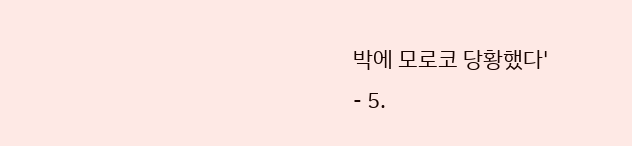박에 모로코 당황했다'
- 5.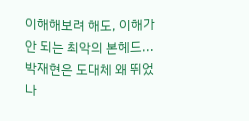이해해보려 해도, 이해가 안 되는 최악의 본헤드...박재현은 도대체 왜 뛰었나